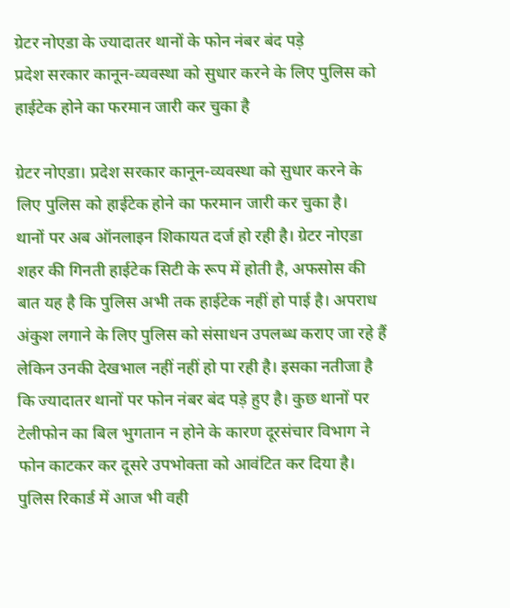ग्रेटर नोएडा के ज्यादातर थानों के फोन नंबर बंद पड़े
प्रदेश सरकार कानून-व्यवस्था को सुधार करने के लिए पुलिस को हाईटेक होने का फरमान जारी कर चुका है

ग्रेटर नोएडा। प्रदेश सरकार कानून-व्यवस्था को सुधार करने के लिए पुलिस को हाईटेक होने का फरमान जारी कर चुका है।
थानों पर अब ऑनलाइन शिकायत दर्ज हो रही है। ग्रेटर नोएडा शहर की गिनती हाईटेक सिटी के रूप में होती है, अफसोस की बात यह है कि पुलिस अभी तक हाईटेक नहीं हो पाई है। अपराध अंकुश लगाने के लिए पुलिस को संसाधन उपलब्ध कराए जा रहे हैं लेकिन उनकी देखभाल नहीं नहीं हो पा रही है। इसका नतीजा है कि ज्यादातर थानों पर फोन नंबर बंद पड़े हुए है। कुछ थानों पर टेलीफोन का बिल भुगतान न होने के कारण दूरसंचार विभाग ने फोन काटकर कर दूसरे उपभोक्ता को आवंटित कर दिया है।
पुलिस रिकार्ड में आज भी वही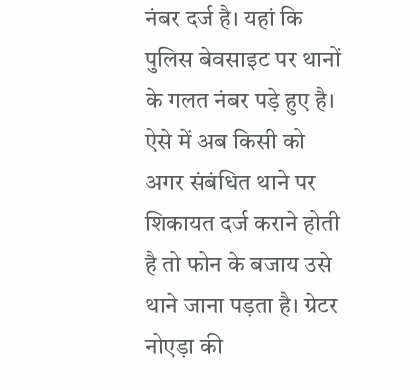नंबर दर्ज है। यहां कि पुलिस बेवसाइट पर थानों के गलत नंबर पड़े हुए है। ऐसे में अब किसी को अगर संबंधित थाने पर शिकायत दर्ज कराने होती है तो फोन के बजाय उसे थाने जाना पड़ता है। ग्रेटर नोएड़ा की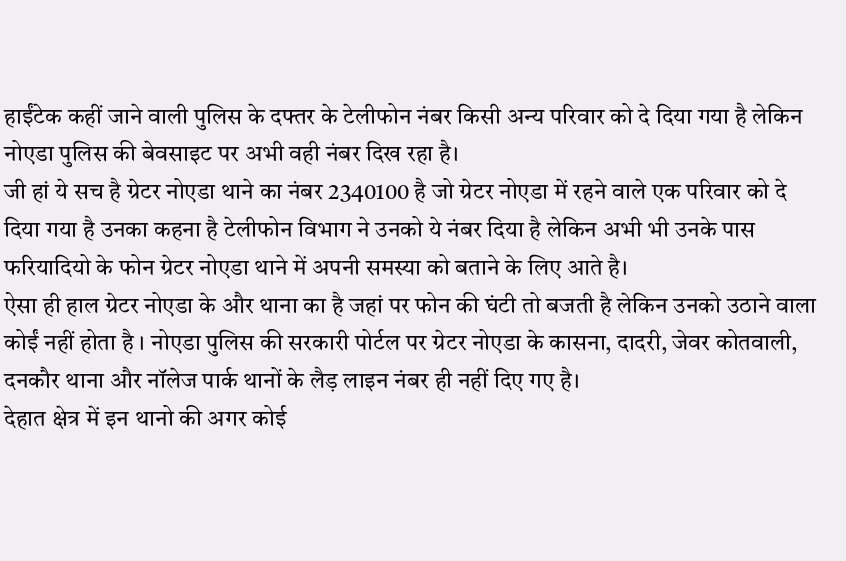हाईंटेक कहीं जाने वाली पुलिस के दफ्तर के टेलीफोन नंबर किसी अन्य परिवार को दे दिया गया है लेकिन नोएडा पुलिस की बेवसाइट पर अभी वही नंबर दिख रहा है।
जी हां ये सच है ग्रेटर नोएडा थाने का नंबर 2340100 है जो ग्रेटर नोएडा में रहने वाले एक परिवार को दे दिया गया है उनका कहना है टेलीफोन विभाग ने उनको ये नंबर दिया है लेकिन अभी भी उनके पास फरियादियो के फोन ग्रेटर नोएडा थाने में अपनी समस्या को बताने के लिए आते है।
ऐसा ही हाल ग्रेटर नोएडा के और थाना का है जहां पर फोन की घंटी तो बजती है लेकिन उनको उठाने वाला कोईं नहीं होता है । नोएडा पुलिस की सरकारी पोर्टल पर ग्रेटर नोएडा के कासना, दादरी, जेवर कोतवाली, दनकौर थाना और नॉलेज पार्क थानों के लैड़ लाइन नंबर ही नहीं दिए गए है।
देहात क्षेत्र में इन थानो की अगर कोई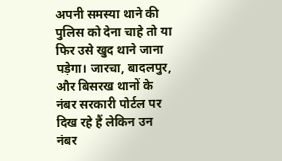अपनी समस्या थाने की पुलिस को देना चाहे तो या फिर उसे खुद थाने जाना पड़ेगा। जारचा, बादलपुर, और बिसरख थानों के नंबर सरकारी पोर्टल पर दिख रहे हैं लेकिन उन नंबर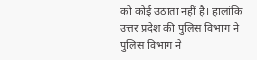को कोई उठाता नहीं है। हालांकि उत्तर प्रदेश की पुलिस विभाग ने पुलिस विभाग ने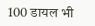100 डायल भी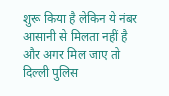शुरू किया है लेकिन ये नंबर आसानी से मिलता नहीं है और अगर मिल जाए तो दिल्ली पुलिस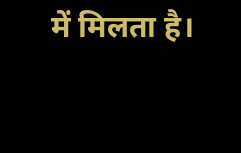में मिलता है।